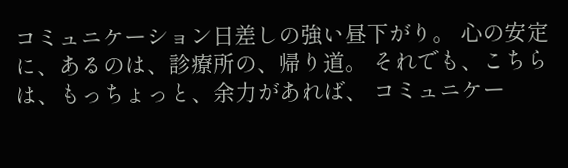コミュニケーション日差しの強い昼下がり。 心の安定に、あるのは、診療所の、帰り道。 それでも、こちらは、もっちょっと、余力があれば、 コミュニケー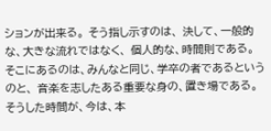ションが出来る。 そう指し示すのは、 決して、一般的な、大きな流れではなく、 個人的な、時間則である。 そこにあるのは、みんなと同じ、学卒の者であるというのと、 音楽を志したある重要な身の、置き場である。 そうした時間が、今は、本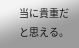当に貴重だと思える。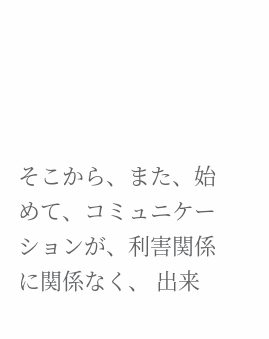そこから、また、始めて、コミュニケーションが、利害関係に関係なく、 出来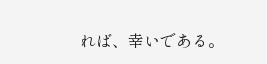れば、幸いである。